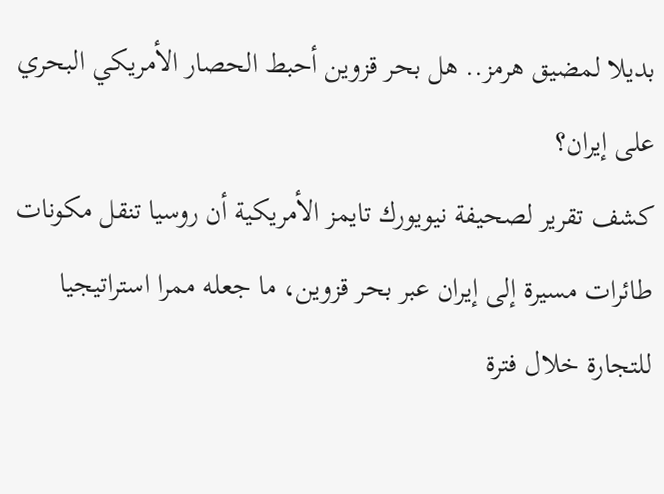بديلا لمضيق هرمز.. هل بحر قزوين أحبط الحصار الأمريكي البحري على إيران؟
كشف تقرير لصحيفة نيويورك تايمز الأمريكية أن روسيا تنقل مكونات طائرات مسيرة إلى إيران عبر بحر قزوين، ما جعله ممرا استراتيجيا للتجارة خلال فترة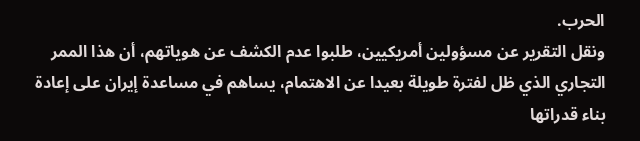الحرب.
ونقل التقرير عن مسؤولين أمريكيين، طلبوا عدم الكشف عن هوياتهم، أن هذا الممر التجاري الذي ظل لفترة طويلة بعيدا عن الاهتمام، يساهم في مساعدة إيران على إعادة بناء قدراتها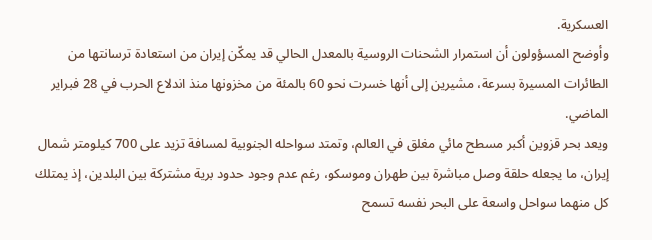العسكرية.
وأوضح المسؤولون أن استمرار الشحنات الروسية بالمعدل الحالي قد يمكّن إيران من استعادة ترسانتها من الطائرات المسيرة بسرعة، مشيرين إلى أنها خسرت نحو 60 بالمئة من مخزونها منذ اندلاع الحرب في 28 فبراير الماضي.
ويعد بحر قزوين أكبر مسطح مائي مغلق في العالم، وتمتد سواحله الجنوبية لمسافة تزيد على 700 كيلومتر شمال إيران، ما يجعله حلقة وصل مباشرة بين طهران وموسكو، رغم عدم وجود حدود برية مشتركة بين البلدين، إذ يمتلك كل منهما سواحل واسعة على البحر نفسه تسمح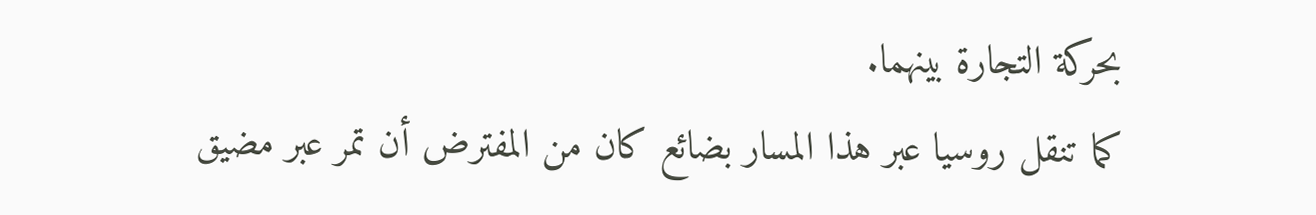بحركة التجارة بينهما.
كما تنقل روسيا عبر هذا المسار بضائع كان من المفترض أن تمر عبر مضيق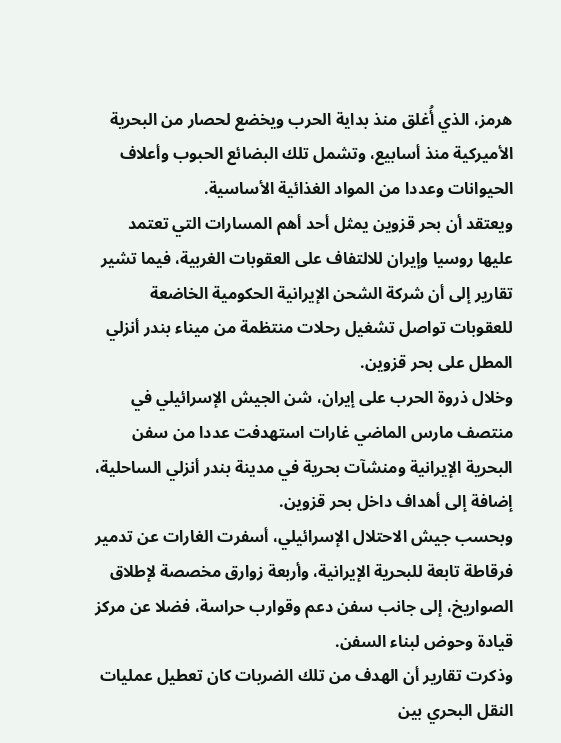هرمز، الذي أُغلق منذ بداية الحرب ويخضع لحصار من البحرية الأميركية منذ أسابيع، وتشمل تلك البضائع الحبوب وأعلاف الحيوانات وعددا من المواد الغذائية الأساسية.
ويعتقد أن بحر قزوين يمثل أحد أهم المسارات التي تعتمد عليها روسيا وإيران للالتفاف على العقوبات الغربية، فيما تشير تقارير إلى أن شركة الشحن الإيرانية الحكومية الخاضعة للعقوبات تواصل تشغيل رحلات منتظمة من ميناء بندر أنزلي المطل على بحر قزوين.
وخلال ذروة الحرب على إيران، شن الجيش الإسرائيلي في منتصف مارس الماضي غارات استهدفت عددا من سفن البحرية الإيرانية ومنشآت بحرية في مدينة بندر أنزلي الساحلية، إضافة إلى أهداف داخل بحر قزوين.
وبحسب جيش الاحتلال الإسرائيلي، أسفرت الغارات عن تدمير فرقاطة تابعة للبحرية الإيرانية، وأربعة زوارق مخصصة لإطلاق الصواريخ، إلى جانب سفن دعم وقوارب حراسة، فضلا عن مركز قيادة وحوض لبناء السفن.
وذكرت تقارير أن الهدف من تلك الضربات كان تعطيل عمليات النقل البحري بين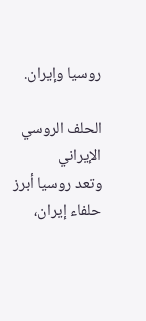روسيا وإيران.

الحلف الروسي الإيراني
وتعد روسيا أبرز حلفاء إيران،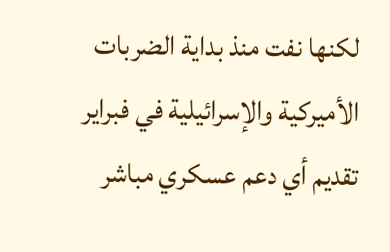لكنها نفت منذ بداية الضربات الأميركية والإسرائيلية في فبراير تقديم أي دعم عسكري مباشر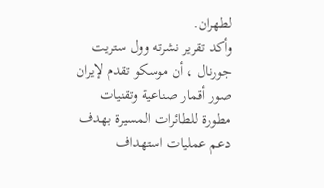لطهران.
وأكد تقرير نشرته وول ستريت جورنال ، أن موسكو تقدم لإيران صور أقمار صناعية وتقنيات مطورة للطائرات المسيرة بهدف دعم عمليات استهداف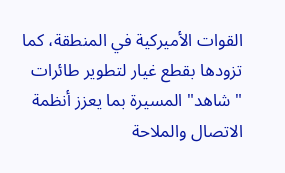القوات الأميركية في المنطقة، كما تزودها بقطع غيار لتطوير طائرات "شاهد" المسيرة بما يعزز أنظمة الاتصال والملاحة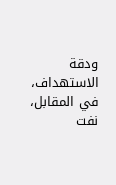ودقة الاستهداف، في المقابل، نفت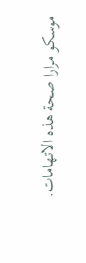موسكو مرارا صحة هذه الاتهامات.